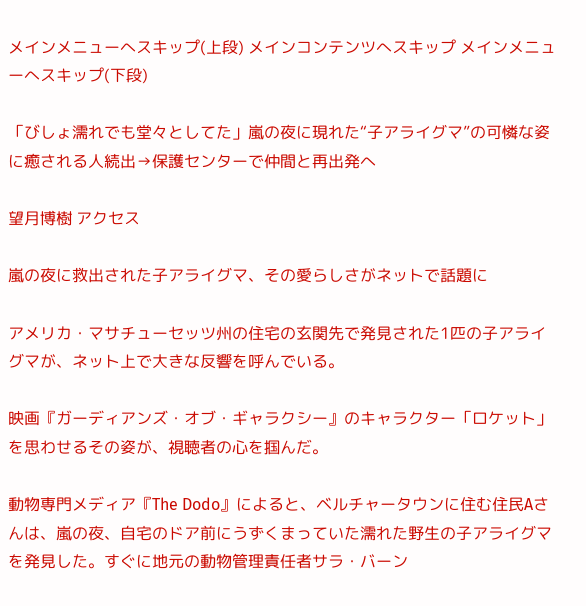メインメニューへスキップ(上段) メインコンテンツへスキップ メインメニューへスキップ(下段)

「びしょ濡れでも堂々としてた」嵐の夜に現れた“子アライグマ”の可憐な姿に癒される人続出→保護センターで仲間と再出発へ

望月博樹 アクセス

嵐の夜に救出された子アライグマ、その愛らしさがネットで話題に

アメリカ・マサチューセッツ州の住宅の玄関先で発見された1匹の子アライグマが、ネット上で大きな反響を呼んでいる。

映画『ガーディアンズ・オブ・ギャラクシー』のキャラクター「ロケット」を思わせるその姿が、視聴者の心を掴んだ。

動物専門メディア『The Dodo』によると、ベルチャータウンに住む住民Aさんは、嵐の夜、自宅のドア前にうずくまっていた濡れた野生の子アライグマを発見した。すぐに地元の動物管理責任者サラ・バーン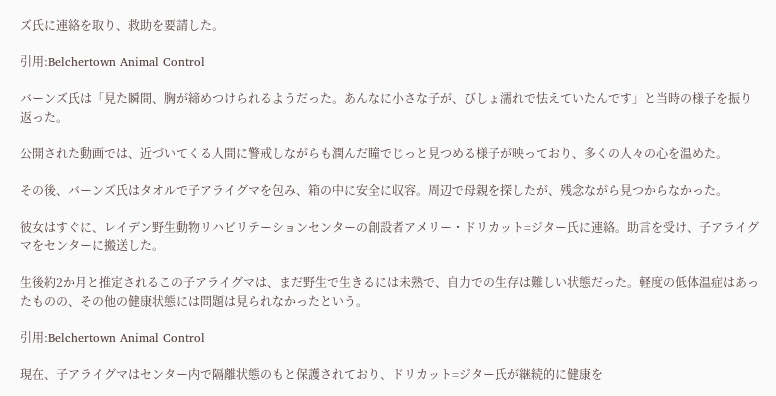ズ氏に連絡を取り、救助を要請した。

引用:Belchertown Animal Control

バーンズ氏は「見た瞬間、胸が締めつけられるようだった。あんなに小さな子が、びしょ濡れで怯えていたんです」と当時の様子を振り返った。

公開された動画では、近づいてくる人間に警戒しながらも潤んだ瞳でじっと見つめる様子が映っており、多くの人々の心を温めた。

その後、バーンズ氏はタオルで子アライグマを包み、箱の中に安全に収容。周辺で母親を探したが、残念ながら見つからなかった。

彼女はすぐに、レイデン野生動物リハビリテーションセンターの創設者アメリー・ドリカット=ジター氏に連絡。助言を受け、子アライグマをセンターに搬送した。

生後約2か月と推定されるこの子アライグマは、まだ野生で生きるには未熟で、自力での生存は難しい状態だった。軽度の低体温症はあったものの、その他の健康状態には問題は見られなかったという。

引用:Belchertown Animal Control

現在、子アライグマはセンター内で隔離状態のもと保護されており、ドリカット=ジター氏が継続的に健康を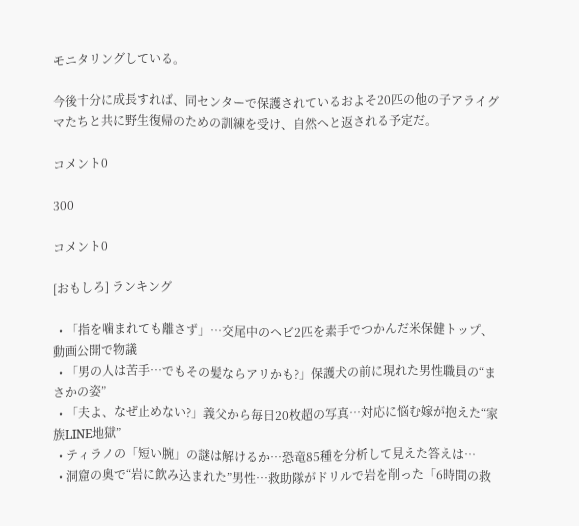モニタリングしている。

今後十分に成長すれば、同センターで保護されているおよそ20匹の他の子アライグマたちと共に野生復帰のための訓練を受け、自然へと返される予定だ。

コメント0

300

コメント0

[おもしろ] ランキング

  • 「指を噛まれても離さず」…交尾中のヘビ2匹を素手でつかんだ米保健トップ、動画公開で物議
  • 「男の人は苦手…でもその髪ならアリかも?」保護犬の前に現れた男性職員の“まさかの姿”
  • 「夫よ、なぜ止めない?」義父から毎日20枚超の写真…対応に悩む嫁が抱えた“家族LINE地獄”
  • ティラノの「短い腕」の謎は解けるか…恐竜85種を分析して見えた答えは…
  • 洞窟の奥で“岩に飲み込まれた”男性…救助隊がドリルで岩を削った「6時間の救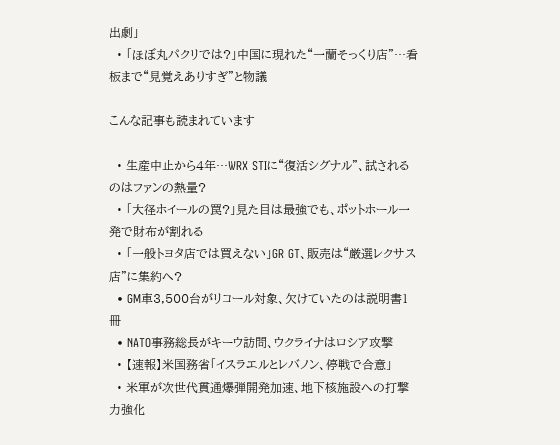出劇」
  • 「ほぼ丸パクリでは?」中国に現れた“一蘭そっくり店”…看板まで“見覚えありすぎ”と物議

こんな記事も読まれています

  • 生産中止から4年…WRX STIに“復活シグナル”、試されるのはファンの熱量?
  • 「大径ホイールの罠?」見た目は最強でも、ポットホール一発で財布が割れる
  • 「一般トヨタ店では買えない」GR GT、販売は“厳選レクサス店”に集約へ?
  • GM車3,500台がリコール対象、欠けていたのは説明書1冊
  • NATO事務総長がキーウ訪問、ウクライナはロシア攻撃
  • 【速報】米国務省「イスラエルとレバノン、停戦で合意」
  • 米軍が次世代貫通爆弾開発加速、地下核施設への打撃力強化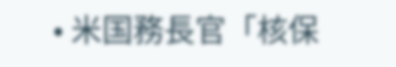• 米国務長官「核保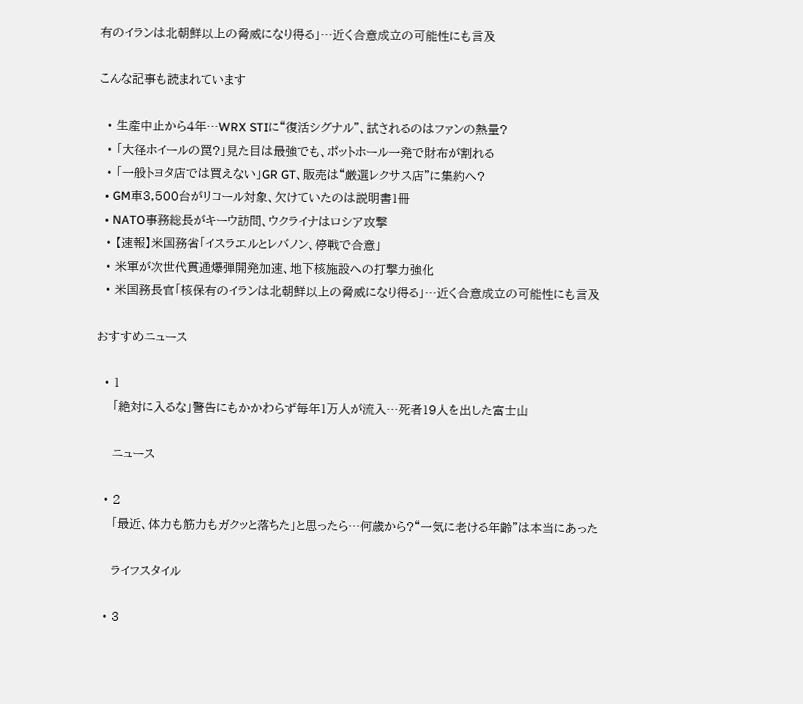有のイランは北朝鮮以上の脅威になり得る」…近く合意成立の可能性にも言及

こんな記事も読まれています

  • 生産中止から4年…WRX STIに“復活シグナル”、試されるのはファンの熱量?
  • 「大径ホイールの罠?」見た目は最強でも、ポットホール一発で財布が割れる
  • 「一般トヨタ店では買えない」GR GT、販売は“厳選レクサス店”に集約へ?
  • GM車3,500台がリコール対象、欠けていたのは説明書1冊
  • NATO事務総長がキーウ訪問、ウクライナはロシア攻撃
  • 【速報】米国務省「イスラエルとレバノン、停戦で合意」
  • 米軍が次世代貫通爆弾開発加速、地下核施設への打撃力強化
  • 米国務長官「核保有のイランは北朝鮮以上の脅威になり得る」…近く合意成立の可能性にも言及

おすすめニュース

  • 1
    「絶対に入るな」警告にもかかわらず毎年1万人が流入…死者19人を出した富士山

    ニュース

  • 2
    「最近、体力も筋力もガクッと落ちた」と思ったら…何歳から?“一気に老ける年齢”は本当にあった

    ライフスタイル

  • 3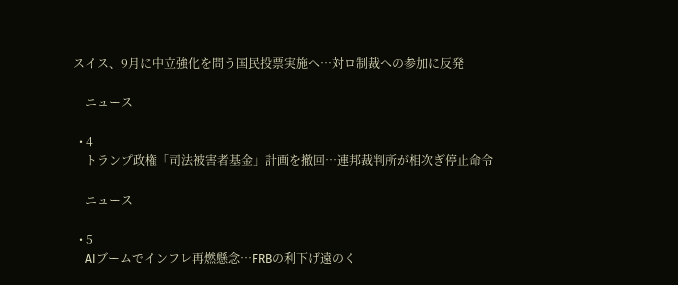スイス、9月に中立強化を問う国民投票実施へ…対ロ制裁への参加に反発

    ニュース

  • 4
    トランプ政権「司法被害者基金」計画を撤回…連邦裁判所が相次ぎ停止命令

    ニュース

  • 5
    AIブームでインフレ再燃懸念…FRBの利下げ遠のく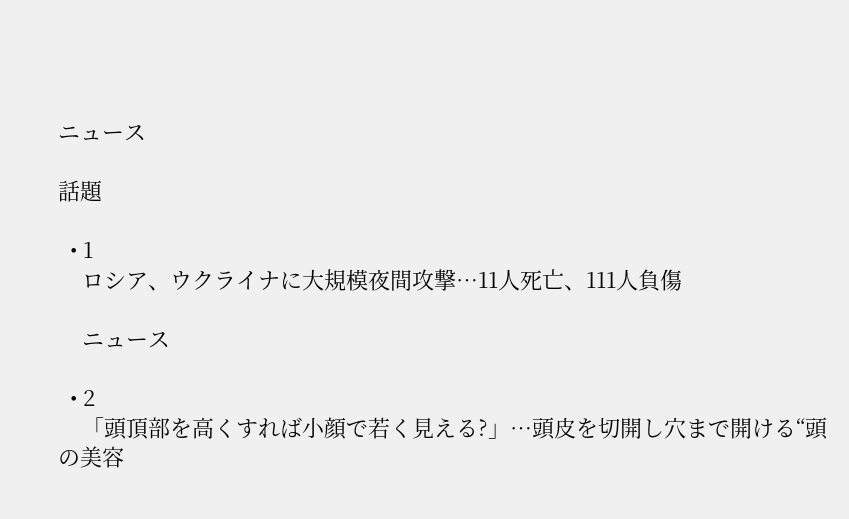ニュース

話題

  • 1
    ロシア、ウクライナに大規模夜間攻撃…11人死亡、111人負傷

    ニュース

  • 2
    「頭頂部を高くすれば小顔で若く見える?」…頭皮を切開し穴まで開ける“頭の美容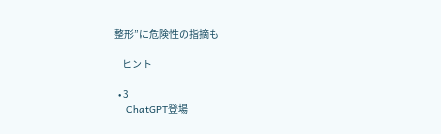整形”に危険性の指摘も

    ヒント

  • 3
    ChatGPT登場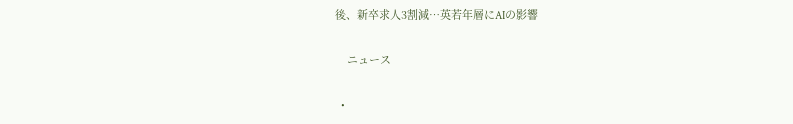後、新卒求人3割減…英若年層にAIの影響

    ニュース

  •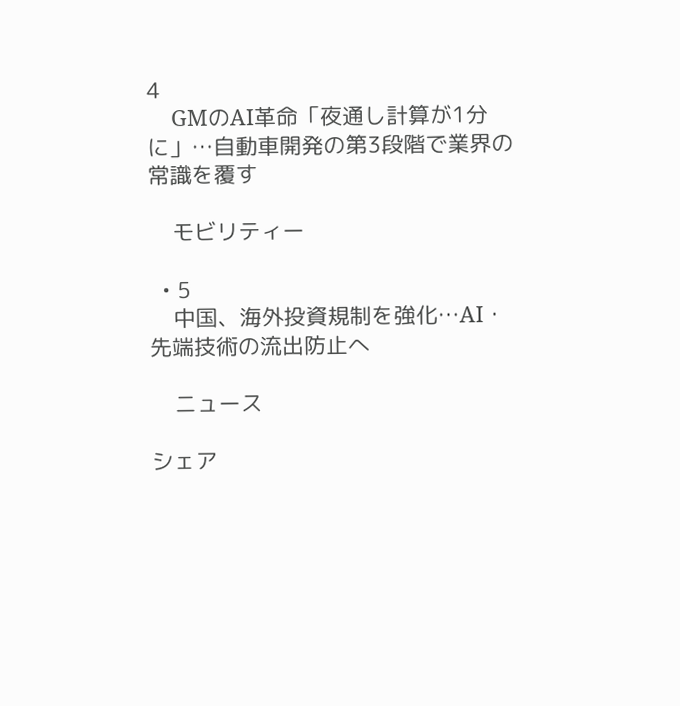4
    GMのAI革命「夜通し計算が1分に」…自動車開発の第3段階で業界の常識を覆す

    モビリティー

  • 5
    中国、海外投資規制を強化…AI・先端技術の流出防止へ

    ニュース

シェア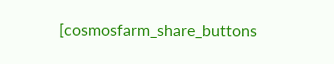[cosmosfarm_share_buttons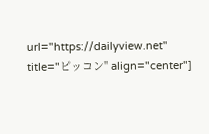url="https://dailyview.net" title="ピッコン" align="center"]